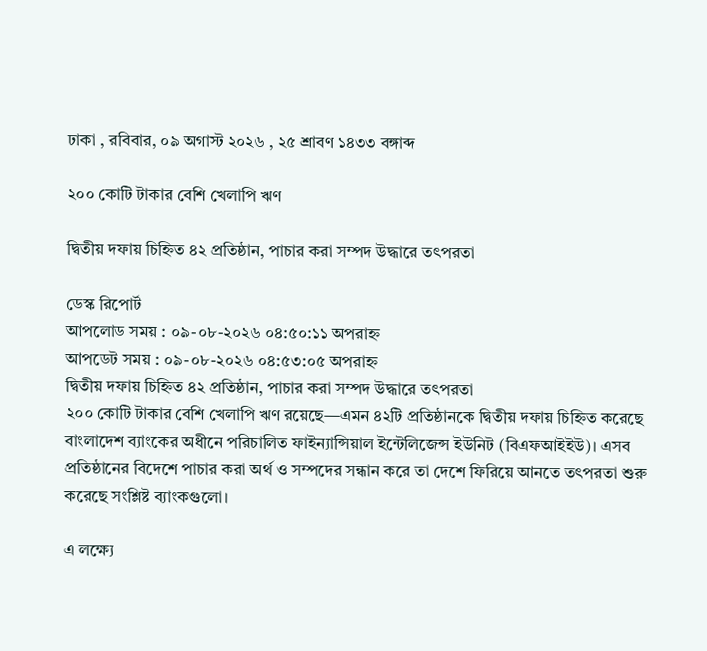ঢাকা , রবিবার, ০৯ অগাস্ট ২০২৬ , ২৫ শ্রাবণ ১৪৩৩ বঙ্গাব্দ

২০০ কোটি টাকার বেশি খেলাপি ঋণ

দ্বিতীয় দফায় চিহ্নিত ৪২ প্রতিষ্ঠান, পাচার করা সম্পদ উদ্ধারে তৎপরতা

ডেস্ক রিপোর্ট
আপলোড সময় : ০৯-০৮-২০২৬ ০৪:৫০:১১ অপরাহ্ন
আপডেট সময় : ০৯-০৮-২০২৬ ০৪:৫৩:০৫ অপরাহ্ন
দ্বিতীয় দফায় চিহ্নিত ৪২ প্রতিষ্ঠান, পাচার করা সম্পদ উদ্ধারে তৎপরতা
২০০ কোটি টাকার বেশি খেলাপি ঋণ রয়েছে—এমন ৪২টি প্রতিষ্ঠানকে দ্বিতীয় দফায় চিহ্নিত করেছে বাংলাদেশ ব্যাংকের অধীনে পরিচালিত ফাইন্যান্সিয়াল ইন্টেলিজেন্স ইউনিট (বিএফআইইউ)। এসব প্রতিষ্ঠানের বিদেশে পাচার করা অর্থ ও সম্পদের সন্ধান করে তা দেশে ফিরিয়ে আনতে তৎপরতা শুরু করেছে সংশ্লিষ্ট ব্যাংকগুলো।

এ লক্ষ্যে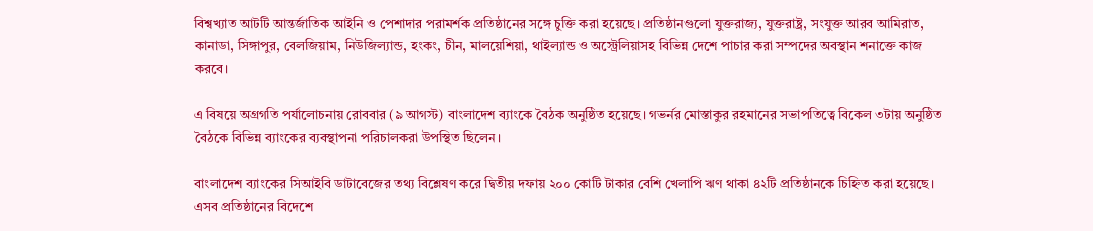বিশ্বখ্যাত আটটি আন্তর্জাতিক আইনি ও পেশাদার পরামর্শক প্রতিষ্ঠানের সঙ্গে চুক্তি করা হয়েছে। প্রতিষ্ঠানগুলো যুক্তরাজ্য, যুক্তরাষ্ট্র, সংযুক্ত আরব আমিরাত, কানাডা, সিঙ্গাপুর, বেলজিয়াম, নিউজিল্যান্ড, হংকং, চীন, মালয়েশিয়া, থাইল্যান্ড ও অস্ট্রেলিয়াসহ বিভিন্ন দেশে পাচার করা সম্পদের অবস্থান শনাক্তে কাজ করবে।

এ বিষয়ে অগ্রগতি পর্যালোচনায় রোববার (৯ আগস্ট) বাংলাদেশ ব্যাংকে বৈঠক অনুষ্ঠিত হয়েছে। গভর্নর মোস্তাকুর রহমানের সভাপতিত্বে বিকেল ৩টায় অনুষ্ঠিত বৈঠকে বিভিন্ন ব্যাংকের ব্যবস্থাপনা পরিচালকরা উপস্থিত ছিলেন।

বাংলাদেশ ব্যাংকের সিআইবি ডাটাবেজের তথ্য বিশ্লেষণ করে দ্বিতীয় দফায় ২০০ কোটি টাকার বেশি খেলাপি ঋণ থাকা ৪২টি প্রতিষ্ঠানকে চিহ্নিত করা হয়েছে। এসব প্রতিষ্ঠানের বিদেশে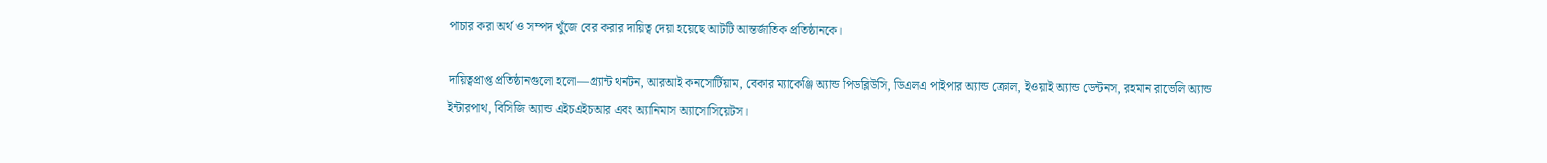পাচার করা অর্থ ও সম্পদ খুঁজে বের করার দায়িত্ব দেয়া হয়েছে আটটি আন্তর্জাতিক প্রতিষ্ঠানকে।

দায়িত্বপ্রাপ্ত প্রতিষ্ঠানগুলো হলো—গ্র্যান্ট থর্নটন, আরআই কনসোর্টিয়াম, বেকার ম্যাকেঞ্জি অ্যান্ড পিডব্লিউসি, ডিএলএ পাইপার অ্যান্ড ক্রোল, ইওয়াই অ্যান্ড ডেন্টনস, রহমান রাভেলি অ্যান্ড ইন্টারপাথ, বিসিজি অ্যান্ড এইচএইচআর এবং অ্যানিমাস অ্যাসোসিয়েটস।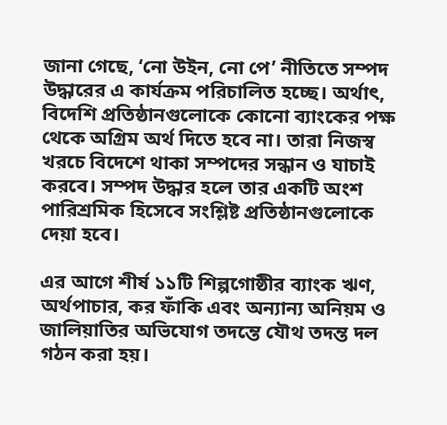জানা গেছে, ‘নো উইন, নো পে’ নীতিতে সম্পদ উদ্ধারের এ কার্যক্রম পরিচালিত হচ্ছে। অর্থাৎ, বিদেশি প্রতিষ্ঠানগুলোকে কোনো ব্যাংকের পক্ষ থেকে অগ্রিম অর্থ দিতে হবে না। তারা নিজস্ব খরচে বিদেশে থাকা সম্পদের সন্ধান ও যাচাই করবে। সম্পদ উদ্ধার হলে তার একটি অংশ পারিশ্রমিক হিসেবে সংশ্লিষ্ট প্রতিষ্ঠানগুলোকে দেয়া হবে।

এর আগে শীর্ষ ১১টি শিল্পগোষ্ঠীর ব্যাংক ঋণ, অর্থপাচার, কর ফাঁকি এবং অন্যান্য অনিয়ম ও জালিয়াতির অভিযোগ তদন্তে যৌথ তদন্ত দল গঠন করা হয়।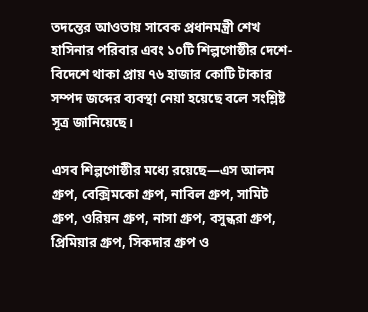তদন্তের আওতায় সাবেক প্রধানমন্ত্রী শেখ হাসিনার পরিবার এবং ১০টি শিল্পগোষ্ঠীর দেশে-বিদেশে থাকা প্রায় ৭৬ হাজার কোটি টাকার সম্পদ জব্দের ব্যবস্থা নেয়া হয়েছে বলে সংশ্লিষ্ট সূত্র জানিয়েছে।

এসব শিল্পগোষ্ঠীর মধ্যে রয়েছে—এস আলম গ্রুপ, বেক্সিমকো গ্রুপ, নাবিল গ্রুপ, সামিট গ্রুপ, ওরিয়ন গ্রুপ, নাসা গ্রুপ, বসুন্ধরা গ্রুপ, প্রিমিয়ার গ্রুপ, সিকদার গ্রুপ ও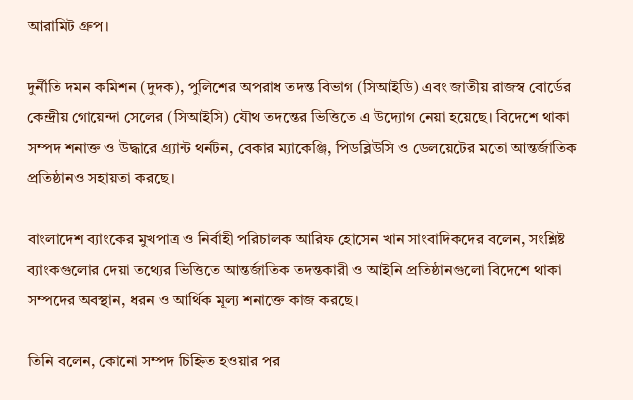আরামিট গ্রুপ।

দুর্নীতি দমন কমিশন (দুদক), পুলিশের অপরাধ তদন্ত বিভাগ (সিআইডি) এবং জাতীয় রাজস্ব বোর্ডের কেন্দ্রীয় গোয়েন্দা সেলের (সিআইসি) যৌথ তদন্তের ভিত্তিতে এ উদ্যোগ নেয়া হয়েছে। বিদেশে থাকা সম্পদ শনাক্ত ও উদ্ধারে গ্র্যান্ট থর্নটন, বেকার ম্যাকেঞ্জি, পিডব্লিউসি ও ডেলয়েটের মতো আন্তর্জাতিক প্রতিষ্ঠানও সহায়তা করছে।

বাংলাদেশ ব্যাংকের মুখপাত্র ও নির্বাহী পরিচালক আরিফ হোসেন খান সাংবাদিকদের বলেন, সংশ্লিষ্ট ব্যাংকগুলোর দেয়া তথ্যের ভিত্তিতে আন্তর্জাতিক তদন্তকারী ও আইনি প্রতিষ্ঠানগুলো বিদেশে থাকা সম্পদের অবস্থান, ধরন ও আর্থিক মূল্য শনাক্তে কাজ করছে।

তিনি বলেন, কোনো সম্পদ চিহ্নিত হওয়ার পর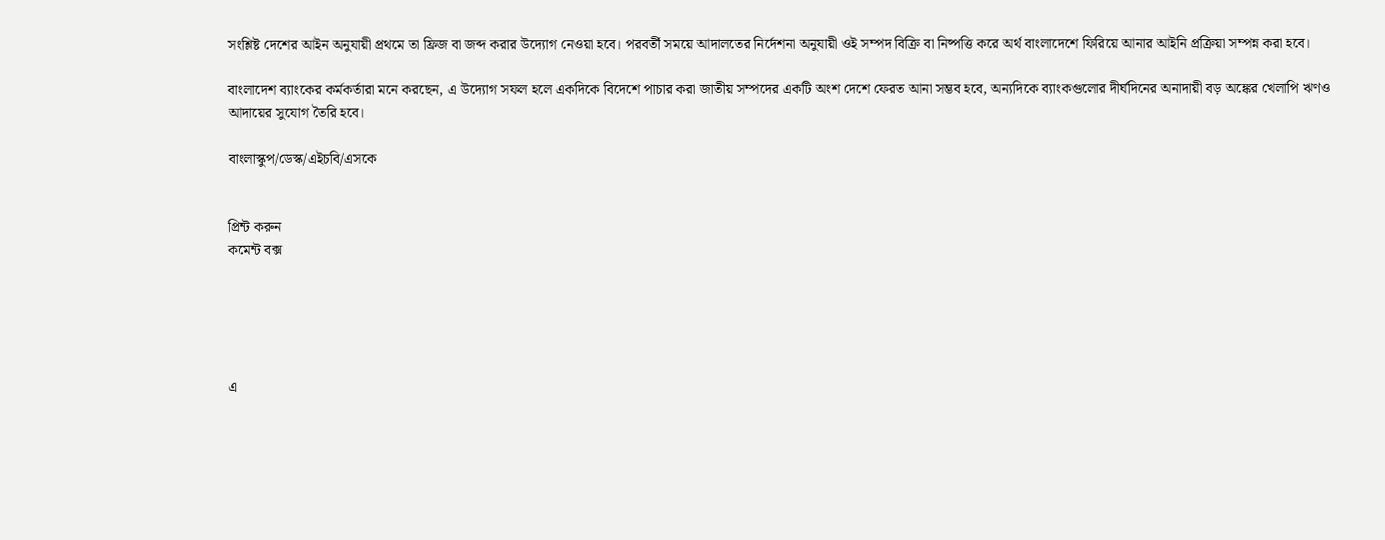সংশ্লিষ্ট দেশের আইন অনুযায়ী প্রথমে তা ফ্রিজ বা জব্দ করার উদ্যোগ নেওয়া হবে। পরবর্তী সময়ে আদালতের নির্দেশনা অনুযায়ী ওই সম্পদ বিক্রি বা নিষ্পত্তি করে অর্থ বাংলাদেশে ফিরিয়ে আনার আইনি প্রক্রিয়া সম্পন্ন করা হবে।

বাংলাদেশ ব্যাংকের কর্মকর্তারা মনে করছেন, এ উদ্যোগ সফল হলে একদিকে বিদেশে পাচার করা জাতীয় সম্পদের একটি অংশ দেশে ফেরত আনা সম্ভব হবে, অন্যদিকে ব্যাংকগুলোর দীর্ঘদিনের অনাদায়ী বড় অঙ্কের খেলাপি ঋণও আদায়ের সুযোগ তৈরি হবে।

বাংলাস্কুপ/ডেস্ক/এইচবি/এসকে


প্রিন্ট করুন
কমেন্ট বক্স





এ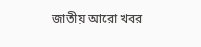জাতীয় আরো খবর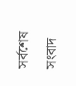সর্বশেষ সংবাদ